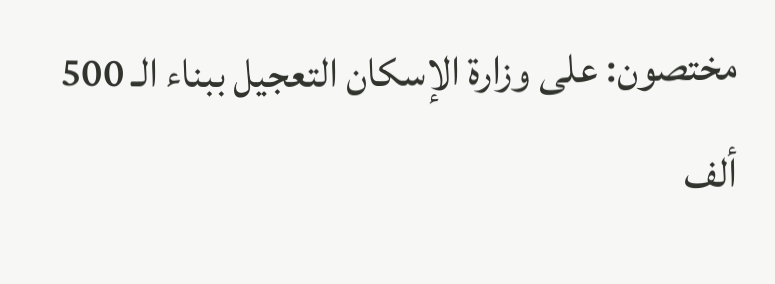مختصون: على وزارة الإسكان التعجيل ببناء الـ 500 ألف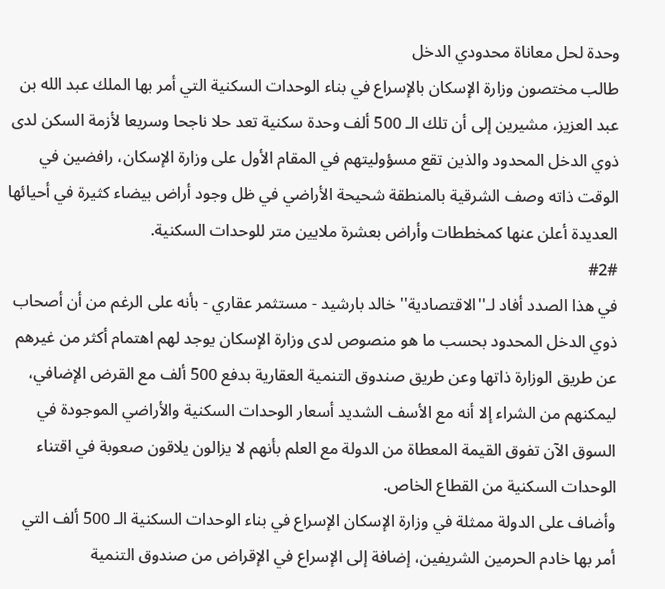وحدة لحل معاناة محدودي الدخل
طالب مختصون وزارة الإسكان بالإسراع في بناء الوحدات السكنية التي أمر بها الملك عبد الله بن عبد العزيز، مشيرين إلى أن تلك الـ 500 ألف وحدة سكنية تعد حلا ناجحا وسريعا لأزمة السكن لدى ذوي الدخل المحدود والذين تقع مسؤوليتهم في المقام الأول على وزارة الإسكان، رافضين في الوقت ذاته وصف الشرقية بالمنطقة شحيحة الأراضي في ظل وجود أراض بيضاء كثيرة في أحيائها العديدة أعلن عنها كمخططات وأراض بعشرة ملايين متر للوحدات السكنية.
#2#
في هذا الصدد أفاد لـ''الاقتصادية'' خالد بارشيد - مستثمر عقاري - بأنه على الرغم من أن أصحاب ذوي الدخل المحدود بحسب ما هو منصوص لدى وزارة الإسكان يوجد لهم اهتمام أكثر من غيرهم عن طريق الوزارة ذاتها وعن طريق صندوق التنمية العقارية بدفع 500 ألف مع القرض الإضافي، ليمكنهم من الشراء إلا أنه مع الأسف الشديد أسعار الوحدات السكنية والأراضي الموجودة في السوق الآن تفوق القيمة المعطاة من الدولة مع العلم بأنهم لا يزالون يلاقون صعوبة في اقتناء الوحدات السكنية من القطاع الخاص.
وأضاف على الدولة ممثلة في وزارة الإسكان الإسراع في بناء الوحدات السكنية الـ 500 ألف التي أمر بها خادم الحرمين الشريفين، إضافة إلى الإسراع في الإقراض من صندوق التنمية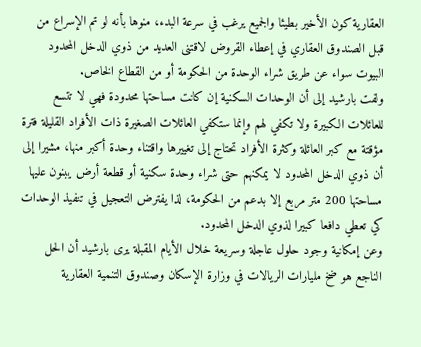العقارية كون الأخير بطيئا والجميع يرغب في سرعة البدء، منوها بأنه لو تم الإسراع من قبل الصندوق العقاري في إعطاء القروض لاقتنى العديد من ذوي الدخل المحدود البيوت سواء عن طريق شراء الوحدة من الحكومة أو من القطاع الخاص.
ولفت بارشيد إلى أن الوحدات السكنية إن كانت مساحتها محدودة فهي لا تتسع للعائلات الكبيرة ولا تكفي لهم وإنما ستكفي العائلات الصغيرة ذات الأفراد القليلة فترة مؤقتة مع كبر العائلة وكثرة الأفراد تحتاج إلى تغييرها واقتناء وحدة أكبر منها، مشيرا إلى أن ذوي الدخل المحدود لا يمكنهم حتى شراء وحدة سكنية أو قطعة أرض يبنون عليها مساحتها 200 متر مربع إلا بدعم من الحكومة، لذا يفترض التعجيل في تنفيذ الوحدات كي تعطي دافعا كبيرا لذوي الدخل المحدود.
وعن إمكانية وجود حلول عاجلة وسريعة خلال الأيام المقبلة يرى بارشيد أن الحل الناجع هو ضخ مليارات الريالات في وزارة الإسكان وصندوق التنمية العقارية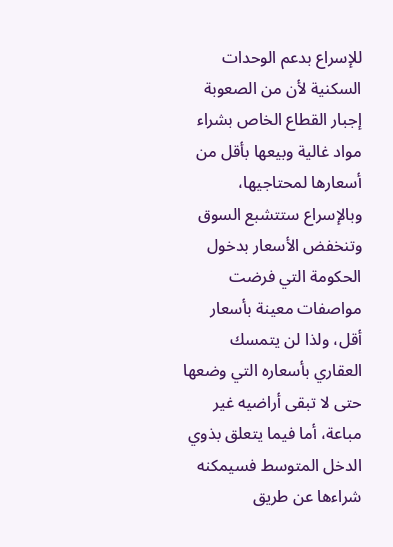للإسراع بدعم الوحدات السكنية لأن من الصعوبة إجبار القطاع الخاص بشراء مواد غالية وبيعها بأقل من أسعارها لمحتاجيها، وبالإسراع ستتشبع السوق وتنخفض الأسعار بدخول الحكومة التي فرضت مواصفات معينة بأسعار أقل، ولذا لن يتمسك العقاري بأسعاره التي وضعها حتى لا تبقى أراضيه غير مباعة، أما فيما يتعلق بذوي الدخل المتوسط فسيمكنه شراءها عن طريق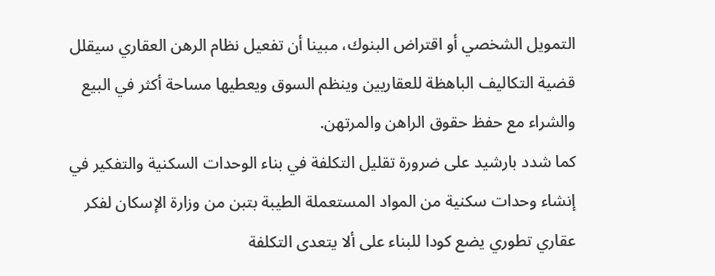التمويل الشخصي أو اقتراض البنوك، مبينا أن تفعيل نظام الرهن العقاري سيقلل قضية التكاليف الباهظة للعقاريين وينظم السوق ويعطيها مساحة أكثر في البيع والشراء مع حفظ حقوق الراهن والمرتهن.
كما شدد بارشيد على ضرورة تقليل التكلفة في بناء الوحدات السكنية والتفكير في إنشاء وحدات سكنية من المواد المستعملة الطيبة بتبن من وزارة الإسكان لفكر عقاري تطوري يضع كودا للبناء على ألا يتعدى التكلفة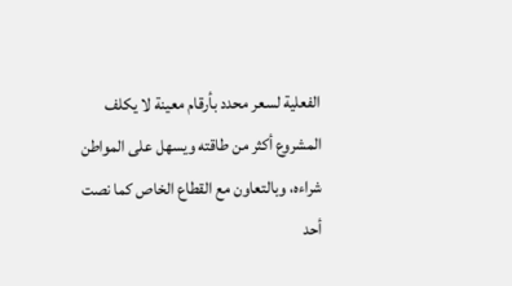الفعلية لسعر محدد بأرقام معينة لا يكلف المشروع أكثر من طاقته ويسهل على المواطن شراءه، وبالتعاون مع القطاع الخاص كما نصت أحد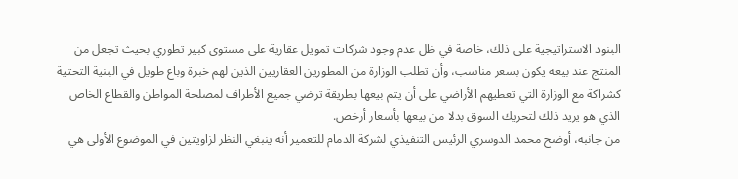البنود الاستراتيجية على ذلك، خاصة في ظل عدم وجود شركات تمويل عقارية على مستوى كبير تطوري بحيث تجعل من المنتج عند بيعه يكون بسعر مناسب، وأن تطلب الوزارة من المطورين العقاريين الذين لهم خبرة وباع طويل في البنية التحتية كشراكة مع الوزارة التي تعطيهم الأراضي على أن يتم بيعها بطريقة ترضي جميع الأطراف لمصلحة المواطن والقطاع الخاص الذي هو يريد ذلك لتحريك السوق بدلا من بيعها بأسعار أرخص.
من جانبه، أوضح محمد الدوسري الرئيس التنفيذي لشركة الدمام للتعمير أنه ينبغي النظر لزاويتين في الموضوع الأولى هي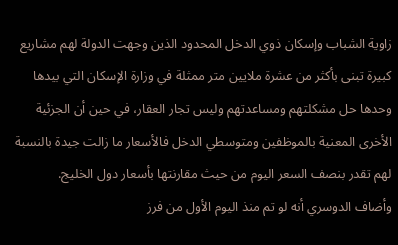زاوية الشباب وإسكان ذوي الدخل المحدود الذين وجهت الدولة لهم مشاريع كبيرة تبنى بأكثر من عشرة ملايين متر ممثلة في وزارة الإسكان التي بيدها وحدها حل مشكلتهم ومساعدتهم وليس تجار العقار، في حين أن الجزئية الأخرى المعنية بالموظفين ومتوسطي الدخل فالأسعار ما زالت جيدة بالنسبة لهم تقدر بنصف السعر اليوم من حيث مقارنتها بأسعار دول الخليج.
وأضاف الدوسري أنه لو تم منذ اليوم الأول من فرز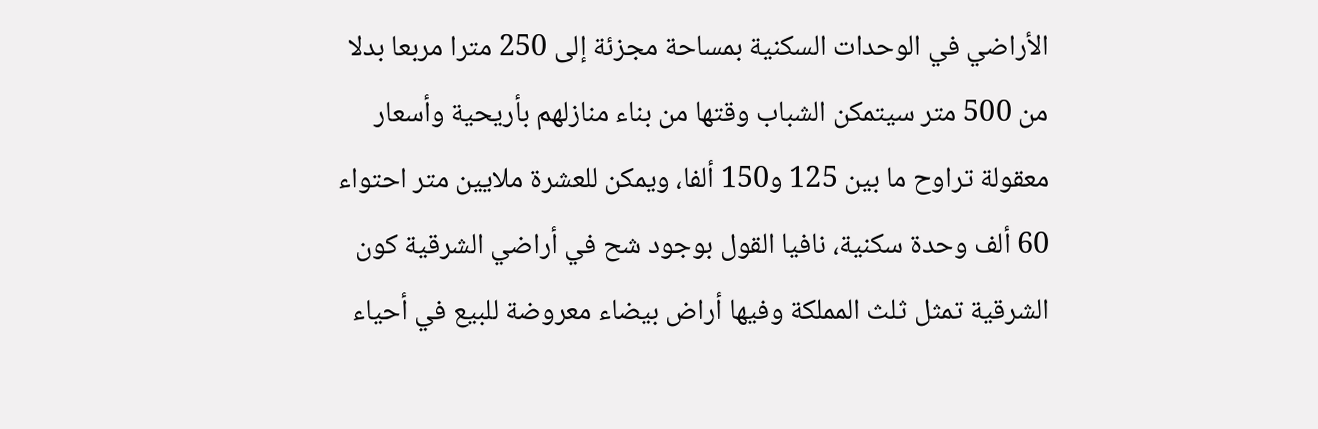الأراضي في الوحدات السكنية بمساحة مجزئة إلى 250 مترا مربعا بدلا من 500 متر سيتمكن الشباب وقتها من بناء منازلهم بأريحية وأسعار معقولة تراوح ما بين 125 و150 ألفا، ويمكن للعشرة ملايين متر احتواء 60 ألف وحدة سكنية، نافيا القول بوجود شح في أراضي الشرقية كون الشرقية تمثل ثلث المملكة وفيها أراض بيضاء معروضة للبيع في أحياء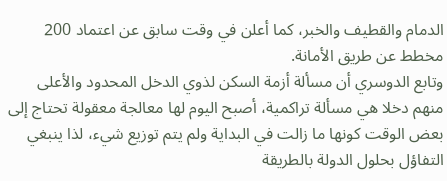الدمام والقطيف والخبر، كما أعلن في وقت سابق عن اعتماد 200 مخطط عن طريق الأمانة.
وتابع الدوسري أن مسألة أزمة السكن لذوي الدخل المحدود والأعلى منهم دخلا هي مسألة تراكمية، أصبح اليوم لها معالجة معقولة تحتاج إلى بعض الوقت كونها ما زالت في البداية ولم يتم توزيع شيء، لذا ينبغي التفاؤل بحلول الدولة بالطريقة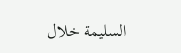السليمة خلال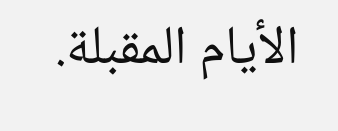الأيام المقبلة.